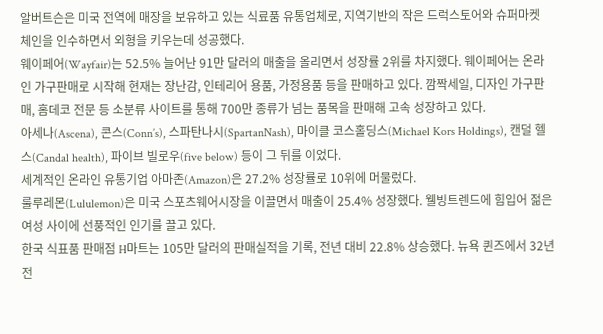알버트슨은 미국 전역에 매장을 보유하고 있는 식료품 유통업체로, 지역기반의 작은 드럭스토어와 슈퍼마켓 체인을 인수하면서 외형을 키우는데 성공했다.
웨이페어(Wayfair)는 52.5% 늘어난 91만 달러의 매출을 올리면서 성장률 2위를 차지했다. 웨이페어는 온라인 가구판매로 시작해 현재는 장난감, 인테리어 용품, 가정용품 등을 판매하고 있다. 깜짝세일, 디자인 가구판매, 홈데코 전문 등 소분류 사이트를 통해 700만 종류가 넘는 품목을 판매해 고속 성장하고 있다.
아세나(Ascena), 콘스(Conn’s), 스파탄나시(SpartanNash), 마이클 코스홀딩스(Michael Kors Holdings), 캔덜 헬스(Candal health), 파이브 빌로우(five below) 등이 그 뒤를 이었다.
세계적인 온라인 유통기업 아마존(Amazon)은 27.2% 성장률로 10위에 머물렀다.
룰루레몬(Lululemon)은 미국 스포츠웨어시장을 이끌면서 매출이 25.4% 성장했다. 웰빙트렌드에 힘입어 젊은 여성 사이에 선풍적인 인기를 끌고 있다.
한국 식표품 판매점 H마트는 105만 달러의 판매실적을 기록, 전년 대비 22.8% 상승했다. 뉴욕 퀸즈에서 32년 전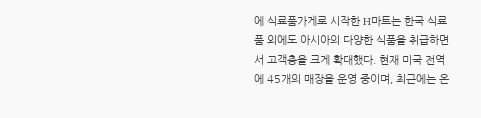에 식료품가게로 시작한 H마트는 한국 식료품 외에도 아시아의 다양한 식품을 취급하면서 고객층을 크게 확대했다. 현재 미국 전역에 45개의 매장을 운영 중이며, 최근에는 온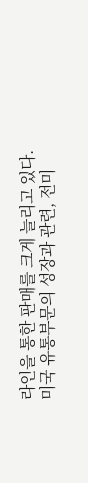라인을 통한 판매를 크게 늘리고 있다.
미국 유통부문의 성장과 관련, 전미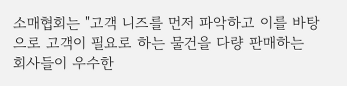소매협회는 "고객 니즈를 먼저 파악하고 이를 바탕으로 고객이 필요로 하는 물건을 다량 판매하는 회사들이 우수한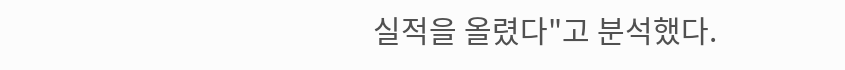실적을 올렸다"고 분석했다.